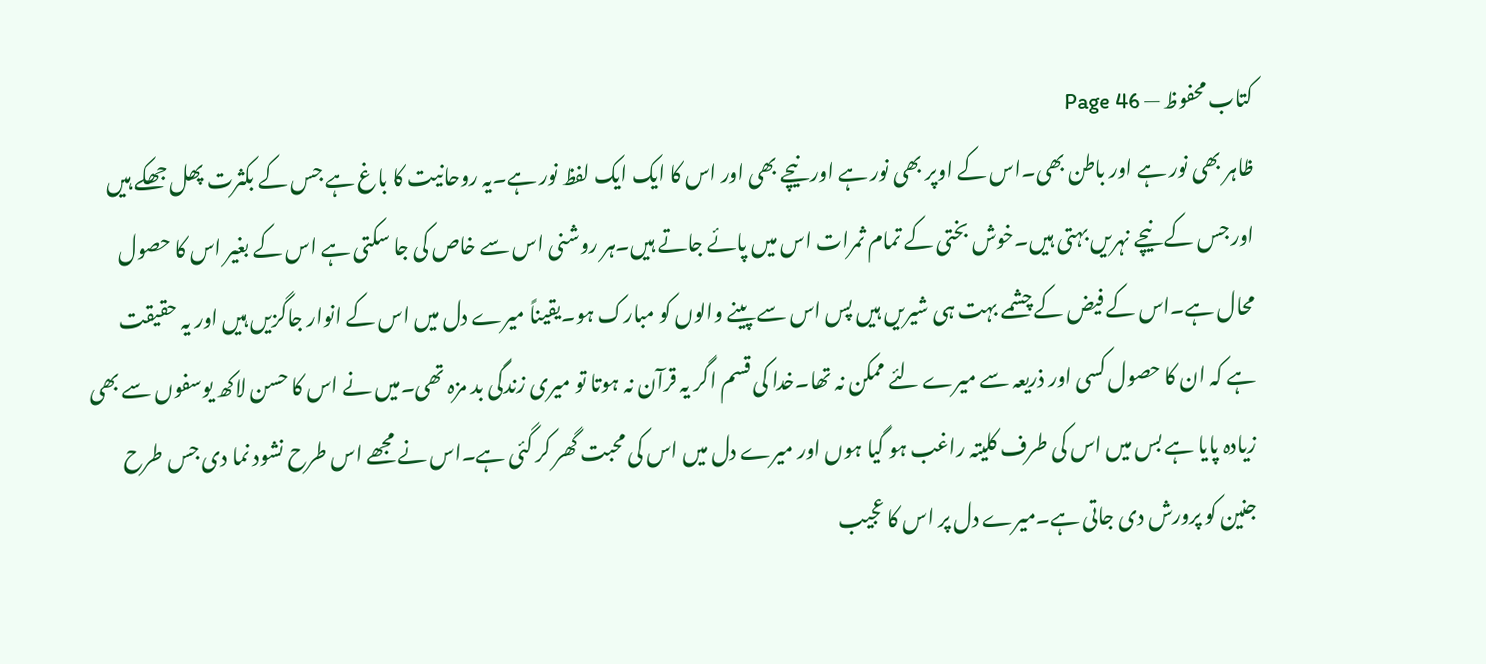کتاب محفوظ — Page 46
ظاہر بھی نور ہے اور باطن بھی۔اس کے اوپر بھی نور ہے اور نیچے بھی اور اس کا ایک ایک لفظ نور ہے۔یہ روحانیت کا باغ ہے جس کے بکثرت پھل جھکے ہیں اور جس کے نیچے نہریں بہتی ہیں۔خوش بختی کے تمام ثمرات اس میں پائے جاتے ہیں۔ہر روشنی اس سے خاص کی جا سکتی ہے اس کے بغیر اس کا حصول محال ہے۔اس کے فیض کے چشمے بہت ہی شیریں ہیں پس اس سے پینے والوں کو مبارک ہو۔یقیناً میرے دل میں اس کے انوار جاگزیں ہیں اور یہ حقیقت ہے کہ ان کا حصول کسی اور ذریعہ سے میرے لئے ممکن نہ تھا۔خدا کی قسم اگر یہ قرآن نہ ہوتا تو میری زندگی بد مزہ تھی۔میں نے اس کا حسن لاکھ یوسفوں سے بھی زیادہ پایا ہے بس میں اس کی طرف کلیتہ راغب ہو گیا ہوں اور میرے دل میں اس کی محبت گھر کر گئی ہے۔اس نے مجھے اس طرح نشود نما دی جس طرح جنین کو پرورش دی جاتی ہے۔میرے دل پر اس کا عجیب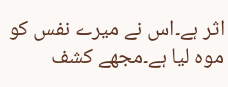اثر ہے۔اس نے میرے نفس کو موہ لیا ہے۔مجھے کشف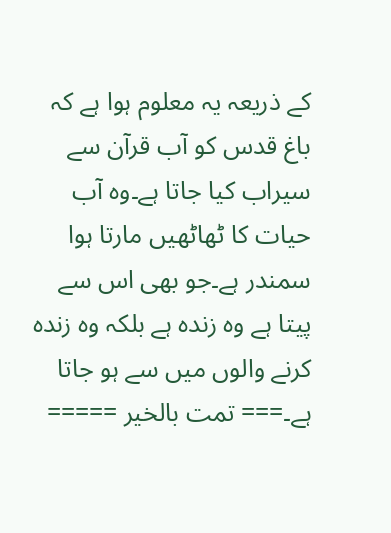کے ذریعہ یہ معلوم ہوا ہے کہ باغ قدس کو آب قرآن سے سیراب کیا جاتا ہے۔وہ آب حیات کا ٹھاٹھیں مارتا ہوا سمندر ہے۔جو بھی اس سے پیتا ہے وہ زندہ ہے بلکہ وہ زندہ کرنے والوں میں سے ہو جاتا ہے۔=== تمت بالخير =====